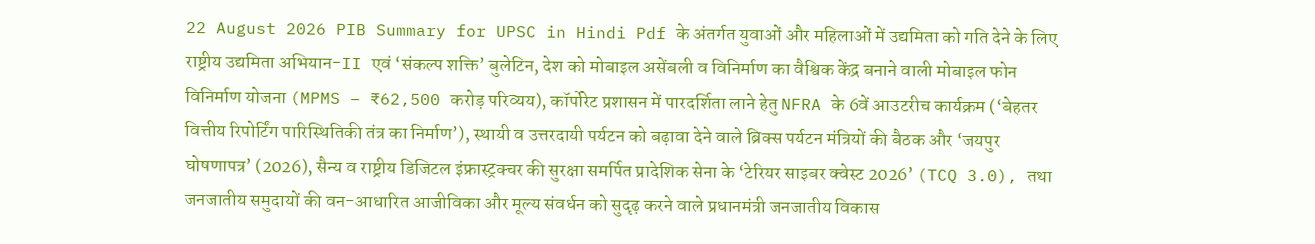22 August 2026 PIB Summary for UPSC in Hindi Pdf के अंतर्गत युवाओं और महिलाओं में उद्यमिता को गति देने के लिए राष्ट्रीय उद्यमिता अभियान-II एवं ‘संकल्प शक्ति’ बुलेटिन, देश को मोबाइल असेंबली व विनिर्माण का वैश्विक केंद्र बनाने वाली मोबाइल फोन विनिर्माण योजना (MPMS – ₹62,500 करोड़ परिव्यय), कॉर्पोरेट प्रशासन में पारदर्शिता लाने हेतु NFRA के 6वें आउटरीच कार्यक्रम (‘बेहतर वित्तीय रिपोर्टिंग पारिस्थितिकी तंत्र का निर्माण’), स्थायी व उत्तरदायी पर्यटन को बढ़ावा देने वाले ब्रिक्स पर्यटन मंत्रियों की बैठक और ‘जयपुर घोषणापत्र’ (2026), सैन्य व राष्ट्रीय डिजिटल इंफ्रास्ट्रक्चर की सुरक्षा समर्पित प्रादेशिक सेना के ‘टेरियर साइबर क्वेस्ट 2026’ (TCQ 3.0), तथा जनजातीय समुदायों की वन-आधारित आजीविका और मूल्य संवर्धन को सुदृढ़ करने वाले प्रधानमंत्री जनजातीय विकास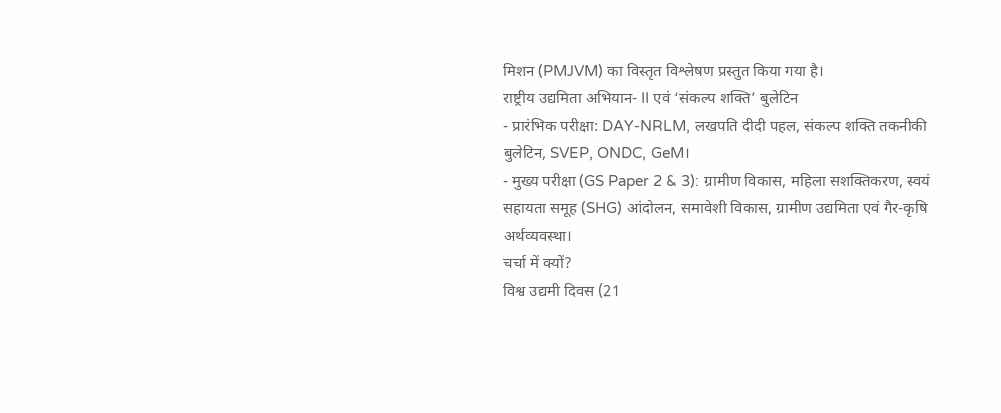मिशन (PMJVM) का विस्तृत विश्लेषण प्रस्तुत किया गया है।
राष्ट्रीय उद्यमिता अभियान- II एवं ‘संकल्प शक्ति’ बुलेटिन
- प्रारंभिक परीक्षा: DAY-NRLM, लखपति दीदी पहल, संकल्प शक्ति तकनीकी बुलेटिन, SVEP, ONDC, GeM।
- मुख्य परीक्षा (GS Paper 2 & 3): ग्रामीण विकास, महिला सशक्तिकरण, स्वयं सहायता समूह (SHG) आंदोलन, समावेशी विकास, ग्रामीण उद्यमिता एवं गैर-कृषि अर्थव्यवस्था।
चर्चा में क्यों?
विश्व उद्यमी दिवस (21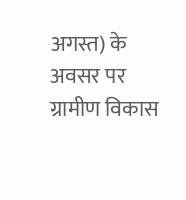अगस्त) के अवसर पर ग्रामीण विकास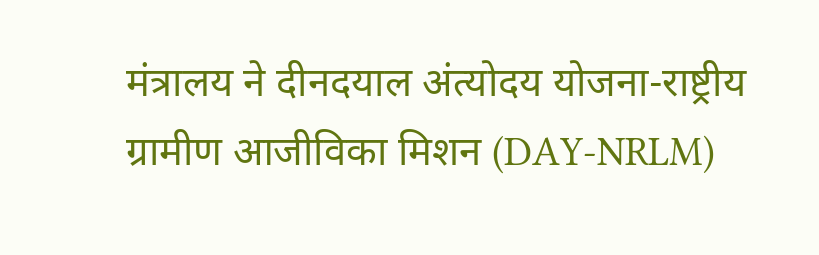मंत्रालय ने दीनदयाल अंत्योदय योजना-राष्ट्रीय ग्रामीण आजीविका मिशन (DAY-NRLM)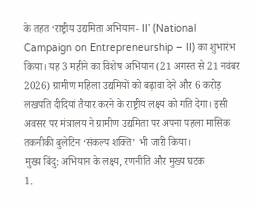के तहत ‘राष्ट्रीय उद्यमिता अभियान- II’ (National Campaign on Entrepreneurship – II) का शुभारंभ किया। यह 3 महीने का विशेष अभियान (21 अगस्त से 21 नवंबर 2026) ग्रामीण महिला उद्यमियों को बढ़ावा देने और 6 करोड़ लखपति दीदियां तैयार करने के राष्ट्रीय लक्ष्य को गति देगा। इसी अवसर पर मंत्रालय ने ग्रामीण उद्यमिता पर अपना पहला मासिक तकनीकी बुलेटिन ‘संकल्प शक्ति’ भी जारी किया।
मुख्य बिंदु: अभियान के लक्ष्य, रणनीति और मुख्य घटक
1.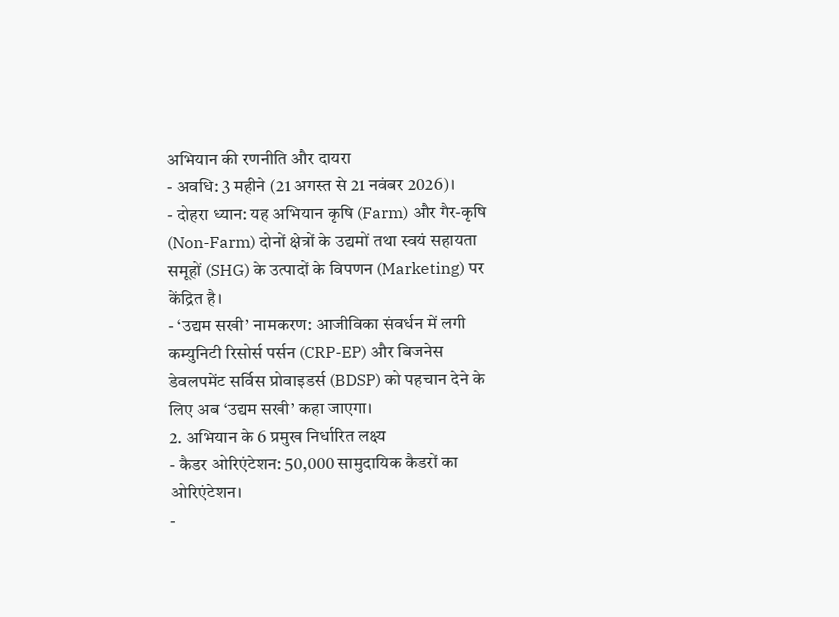अभियान की रणनीति और दायरा
- अवधि: 3 महीने (21 अगस्त से 21 नवंबर 2026)।
- दोहरा ध्यान: यह अभियान कृषि (Farm) और गैर-कृषि (Non-Farm) दोनों क्षेत्रों के उद्यमों तथा स्वयं सहायता समूहों (SHG) के उत्पादों के विपणन (Marketing) पर केंद्रित है।
- ‘उद्यम सखी’ नामकरण: आजीविका संवर्धन में लगी कम्युनिटी रिसोर्स पर्सन (CRP-EP) और बिजनेस डेवलपमेंट सर्विस प्रोवाइडर्स (BDSP) को पहचान देने के लिए अब ‘उद्यम सखी’ कहा जाएगा।
2. अभियान के 6 प्रमुख निर्धारित लक्ष्य
- कैडर ओरिएंटेशन: 50,000 सामुदायिक कैडरों का ओरिएंटेशन।
-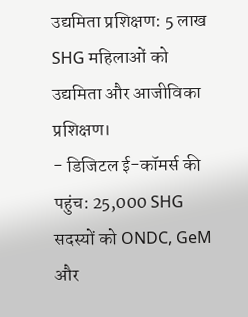उद्यमिता प्रशिक्षण: 5 लाख SHG महिलाओं को उद्यमिता और आजीविका प्रशिक्षण।
- डिजिटल ई-कॉमर्स की पहुंच: 25,000 SHG सदस्यों को ONDC, GeM और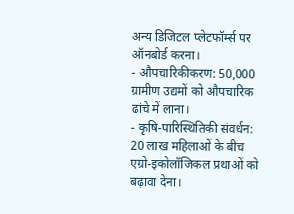अन्य डिजिटल प्लेटफॉर्म्स पर ऑनबोर्ड करना।
- औपचारिकीकरण: 50,000 ग्रामीण उद्यमों को औपचारिक ढांचे में लाना।
- कृषि-पारिस्थितिकी संवर्धन: 20 लाख महिलाओं के बीच एग्रो-इकोलॉजिकल प्रथाओं को बढ़ावा देना।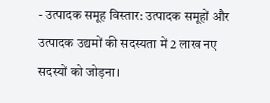- उत्पादक समूह विस्तार: उत्पादक समूहों और उत्पादक उद्यमों की सदस्यता में 2 लाख नए सदस्यों को जोड़ना।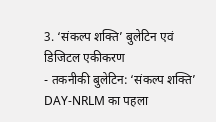3. ‘संकल्प शक्ति’ बुलेटिन एवं डिजिटल एकीकरण
- तकनीकी बुलेटिन: ‘संकल्प शक्ति’ DAY-NRLM का पहला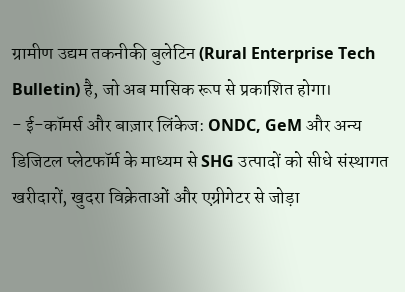ग्रामीण उद्यम तकनीकी बुलेटिन (Rural Enterprise Tech Bulletin) है, जो अब मासिक रूप से प्रकाशित होगा।
- ई-कॉमर्स और बाज़ार लिंकेज: ONDC, GeM और अन्य डिजिटल प्लेटफॉर्म के माध्यम से SHG उत्पादों को सीधे संस्थागत खरीदारों, खुदरा विक्रेताओं और एग्रीगेटर से जोड़ा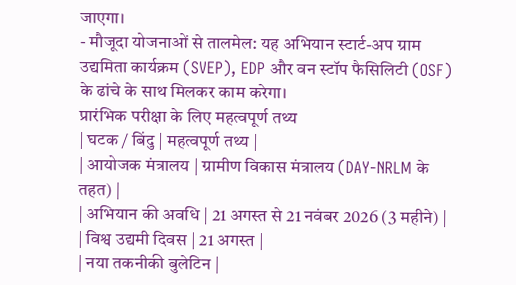जाएगा।
- मौजूदा योजनाओं से तालमेल: यह अभियान स्टार्ट-अप ग्राम उद्यमिता कार्यक्रम (SVEP), EDP और वन स्टॉप फैसिलिटी (OSF) के ढांचे के साथ मिलकर काम करेगा।
प्रारंभिक परीक्षा के लिए महत्वपूर्ण तथ्य
| घटक / बिंदु | महत्वपूर्ण तथ्य |
| आयोजक मंत्रालय | ग्रामीण विकास मंत्रालय (DAY-NRLM के तहत) |
| अभियान की अवधि | 21 अगस्त से 21 नवंबर 2026 (3 महीने) |
| विश्व उद्यमी दिवस | 21 अगस्त |
| नया तकनीकी बुलेटिन |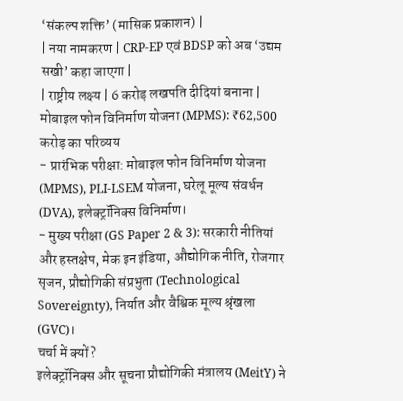‘संकल्प शक्ति’ (मासिक प्रकाशन) |
| नया नामकरण | CRP-EP एवं BDSP को अब ‘उद्यम सखी’ कहा जाएगा |
| राष्ट्रीय लक्ष्य | 6 करोड़ लखपति दीदियां बनाना |
मोबाइल फोन विनिर्माण योजना (MPMS): ₹62,500 करोड़ का परिव्यय
- प्रारंभिक परीक्षा: मोबाइल फोन विनिर्माण योजना (MPMS), PLI-LSEM योजना, घरेलू मूल्य संवर्धन (DVA), इलेक्ट्रॉनिक्स विनिर्माण।
- मुख्य परीक्षा (GS Paper 2 & 3): सरकारी नीतियां और हस्तक्षेप, मेक इन इंडिया, औद्योगिक नीति, रोजगार सृजन, प्रौद्योगिकी संप्रभुता (Technological Sovereignty), निर्यात और वैश्विक मूल्य श्रृंखला (GVC)।
चर्चा में क्यों?
इलेक्ट्रॉनिक्स और सूचना प्रौद्योगिकी मंत्रालय (MeitY) ने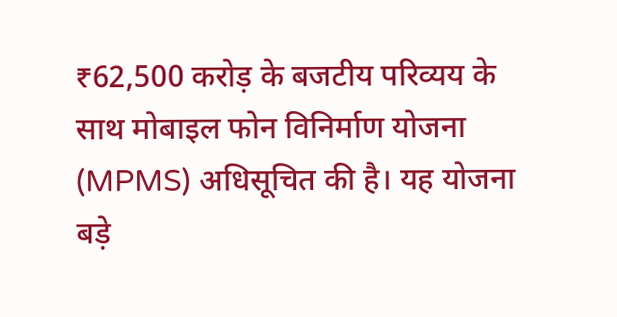₹62,500 करोड़ के बजटीय परिव्यय के साथ मोबाइल फोन विनिर्माण योजना (MPMS) अधिसूचित की है। यह योजना बड़े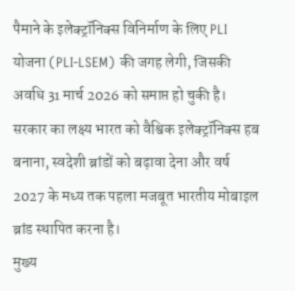पैमाने के इलेक्ट्रॉनिक्स विनिर्माण के लिए PLI योजना (PLI-LSEM) की जगह लेगी, जिसकी अवधि 31 मार्च 2026 को समाप्त हो चुकी है। सरकार का लक्ष्य भारत को वैश्विक इलेक्ट्रॉनिक्स हब बनाना, स्वदेशी ब्रांडों को बढ़ावा देना और वर्ष 2027 के मध्य तक पहला मजबूत भारतीय मोबाइल ब्रांड स्थापित करना है।
मुख्य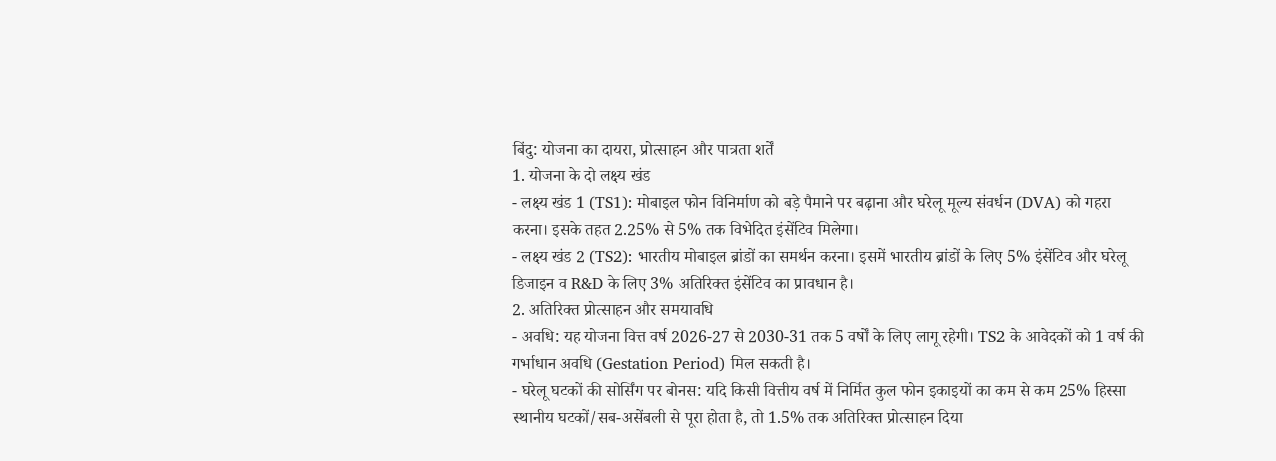बिंदु: योजना का दायरा, प्रोत्साहन और पात्रता शर्तें
1. योजना के दो लक्ष्य खंड
- लक्ष्य खंड 1 (TS1): मोबाइल फोन विनिर्माण को बड़े पैमाने पर बढ़ाना और घरेलू मूल्य संवर्धन (DVA) को गहरा करना। इसके तहत 2.25% से 5% तक विभेदित इंसेंटिव मिलेगा।
- लक्ष्य खंड 2 (TS2): भारतीय मोबाइल ब्रांडों का समर्थन करना। इसमें भारतीय ब्रांडों के लिए 5% इंसेंटिव और घरेलू डिजाइन व R&D के लिए 3% अतिरिक्त इंसेंटिव का प्रावधान है।
2. अतिरिक्त प्रोत्साहन और समयावधि
- अवधि: यह योजना वित्त वर्ष 2026-27 से 2030-31 तक 5 वर्षों के लिए लागू रहेगी। TS2 के आवेदकों को 1 वर्ष की गर्भाधान अवधि (Gestation Period) मिल सकती है।
- घरेलू घटकों की सोर्सिंग पर बोनस: यदि किसी वित्तीय वर्ष में निर्मित कुल फोन इकाइयों का कम से कम 25% हिस्सा स्थानीय घटकों/सब-असेंबली से पूरा होता है, तो 1.5% तक अतिरिक्त प्रोत्साहन दिया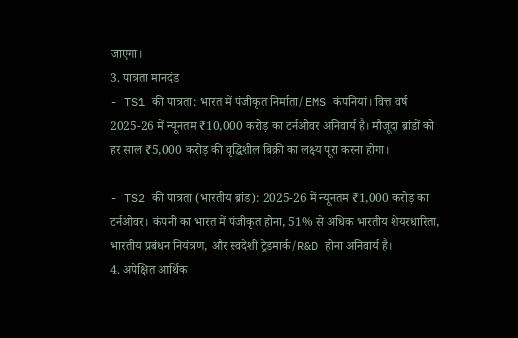जाएगा।
3. पात्रता मानदंड
- TS1 की पात्रता: भारत में पंजीकृत निर्माता/EMS कंपनियां। वित्त वर्ष 2025-26 में न्यूनतम ₹10,000 करोड़ का टर्नओवर अनिवार्य है। मौजूदा ब्रांडों को हर साल ₹5,000 करोड़ की वृद्धिशील बिक्री का लक्ष्य पूरा करना होगा।

- TS2 की पात्रता (भारतीय ब्रांड): 2025-26 में न्यूनतम ₹1,000 करोड़ का टर्नओवर। कंपनी का भारत में पंजीकृत होना, 51% से अधिक भारतीय शेयरधारिता, भारतीय प्रबंधन नियंत्रण, और स्वदेशी ट्रेडमार्क/R&D होना अनिवार्य है।
4. अपेक्षित आर्थिक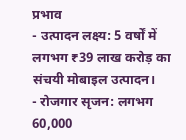प्रभाव
- उत्पादन लक्ष्य: 5 वर्षों में लगभग ₹39 लाख करोड़ का संचयी मोबाइल उत्पादन।
- रोजगार सृजन: लगभग 60,000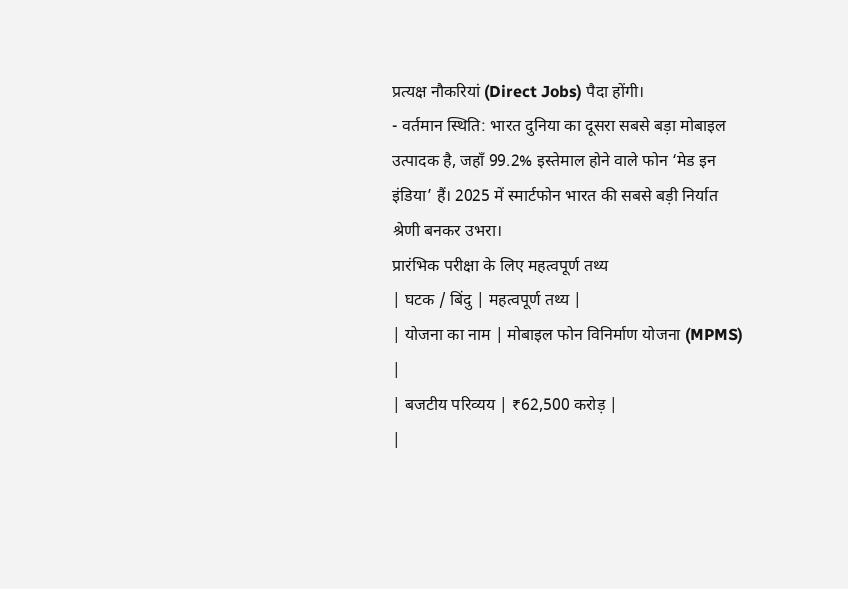प्रत्यक्ष नौकरियां (Direct Jobs) पैदा होंगी।
- वर्तमान स्थिति: भारत दुनिया का दूसरा सबसे बड़ा मोबाइल उत्पादक है, जहाँ 99.2% इस्तेमाल होने वाले फोन ‘मेड इन इंडिया’ हैं। 2025 में स्मार्टफोन भारत की सबसे बड़ी निर्यात श्रेणी बनकर उभरा।
प्रारंभिक परीक्षा के लिए महत्वपूर्ण तथ्य
| घटक / बिंदु | महत्वपूर्ण तथ्य |
| योजना का नाम | मोबाइल फोन विनिर्माण योजना (MPMS) |
| बजटीय परिव्यय | ₹62,500 करोड़ |
|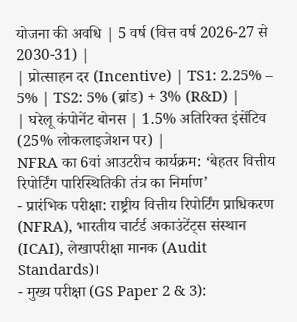योजना की अवधि | 5 वर्ष (वित्त वर्ष 2026-27 से 2030-31) |
| प्रोत्साहन दर (Incentive) | TS1: 2.25% – 5% | TS2: 5% (ब्रांड) + 3% (R&D) |
| घरेलू कंपोनेंट बोनस | 1.5% अतिरिक्त इंसेंटिव (25% लोकलाइजेशन पर) |
NFRA का 6वां आउटरीच कार्यक्रम: ‘बेहतर वित्तीय रिपोर्टिंग पारिस्थितिकी तंत्र का निर्माण’
- प्रारंभिक परीक्षा: राष्ट्रीय वित्तीय रिपोर्टिंग प्राधिकरण (NFRA), भारतीय चार्टर्ड अकाउंटेंट्स संस्थान (ICAI), लेखापरीक्षा मानक (Audit Standards)।
- मुख्य परीक्षा (GS Paper 2 & 3):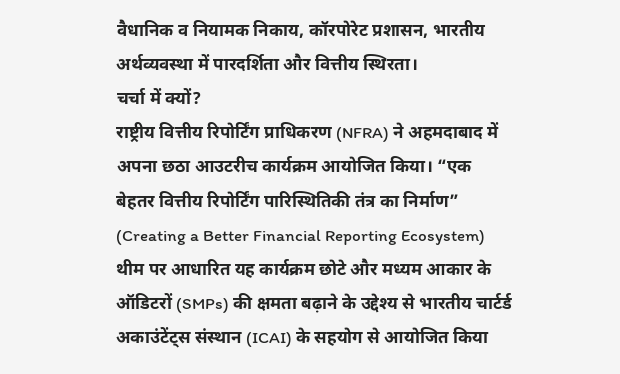वैधानिक व नियामक निकाय, कॉरपोरेट प्रशासन, भारतीय अर्थव्यवस्था में पारदर्शिता और वित्तीय स्थिरता।
चर्चा में क्यों?
राष्ट्रीय वित्तीय रिपोर्टिंग प्राधिकरण (NFRA) ने अहमदाबाद में अपना छठा आउटरीच कार्यक्रम आयोजित किया। “एक बेहतर वित्तीय रिपोर्टिंग पारिस्थितिकी तंत्र का निर्माण” (Creating a Better Financial Reporting Ecosystem) थीम पर आधारित यह कार्यक्रम छोटे और मध्यम आकार के ऑडिटरों (SMPs) की क्षमता बढ़ाने के उद्देश्य से भारतीय चार्टर्ड अकाउंटेंट्स संस्थान (ICAI) के सहयोग से आयोजित किया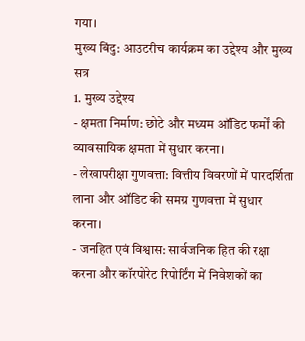गया।
मुख्य बिंदु: आउटरीच कार्यक्रम का उद्देश्य और मुख्य सत्र
1. मुख्य उद्देश्य
- क्षमता निर्माण: छोटे और मध्यम ऑडिट फर्मों की व्यावसायिक क्षमता में सुधार करना।
- लेखापरीक्षा गुणवत्ता: वित्तीय विवरणों में पारदर्शिता लाना और ऑडिट की समग्र गुणवत्ता में सुधार करना।
- जनहित एवं विश्वास: सार्वजनिक हित की रक्षा करना और कॉरपोरेट रिपोर्टिंग में निवेशकों का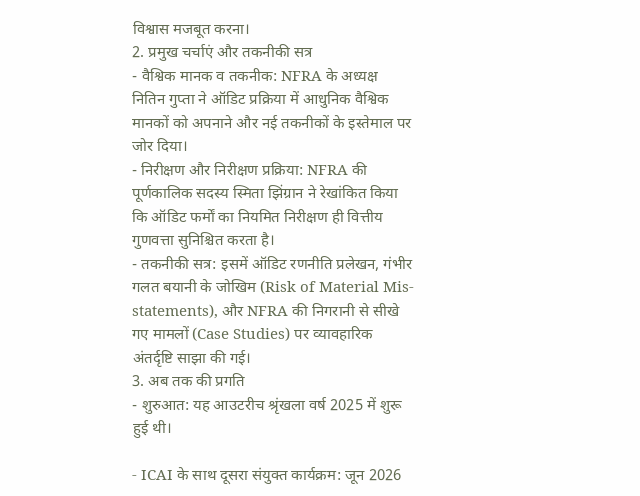विश्वास मजबूत करना।
2. प्रमुख चर्चाएं और तकनीकी सत्र
- वैश्विक मानक व तकनीक: NFRA के अध्यक्ष नितिन गुप्ता ने ऑडिट प्रक्रिया में आधुनिक वैश्विक मानकों को अपनाने और नई तकनीकों के इस्तेमाल पर जोर दिया।
- निरीक्षण और निरीक्षण प्रक्रिया: NFRA की पूर्णकालिक सदस्य स्मिता झिंग्रान ने रेखांकित किया कि ऑडिट फर्मों का नियमित निरीक्षण ही वित्तीय गुणवत्ता सुनिश्चित करता है।
- तकनीकी सत्र: इसमें ऑडिट रणनीति प्रलेखन, गंभीर गलत बयानी के जोखिम (Risk of Material Mis-statements), और NFRA की निगरानी से सीखे गए मामलों (Case Studies) पर व्यावहारिक अंतर्दृष्टि साझा की गई।
3. अब तक की प्रगति
- शुरुआत: यह आउटरीच श्रृंखला वर्ष 2025 में शुरू हुई थी।

- ICAI के साथ दूसरा संयुक्त कार्यक्रम: जून 2026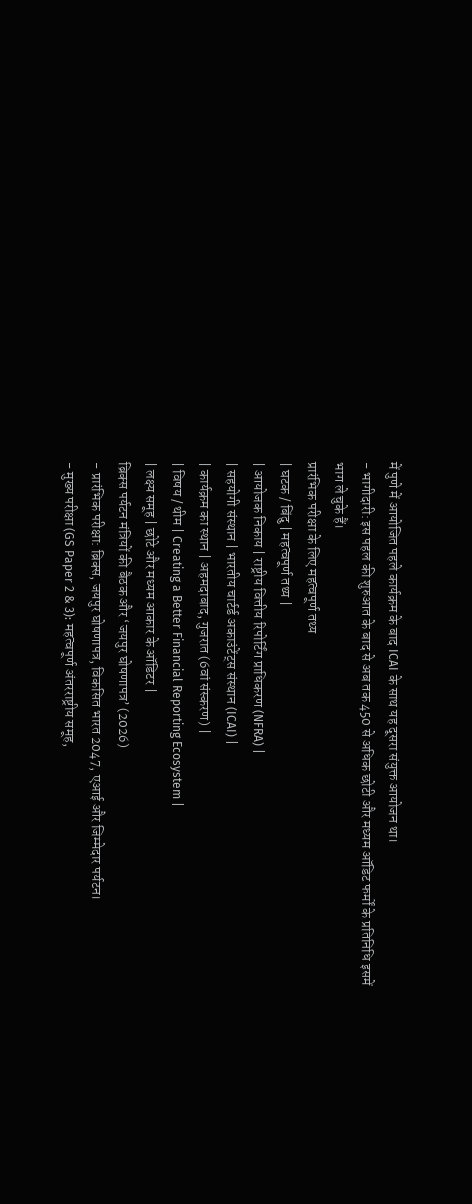में पुणे में आयोजित पहले कार्यक्रम के बाद ICAI के साथ यह दूसरा संयुक्त आयोजन था।
- भागीदारी: इस पहल की शुरुआत के बाद से अब तक 450 से अधिक छोटी और मध्यम ऑडिट फर्मों के प्रतिनिधि इसमें भाग ले चुके हैं।
प्रारंभिक परीक्षा के लिए महत्वपूर्ण तथ्य
| घटक / बिंदु | महत्वपूर्ण तथ्य |
| आयोजक निकाय | राष्ट्रीय वित्तीय रिपोर्टिंग प्राधिकरण (NFRA) |
| सहयोगी संस्थान | भारतीय चार्टर्ड अकाउंटेंट्स संस्थान (ICAI) |
| कार्यक्रम का स्थान | अहमदाबाद, गुजरात (6वां संस्करण) |
| विषय / थीम | Creating a Better Financial Reporting Ecosystem |
| लक्ष्य समूह | छोटे और मध्यम आकार के ऑडिटर |
ब्रिक्स पर्यटन मंत्रियों की बैठक और ‘जयपुर घोषणापत्र’ (2026)
- प्रारंभिक परीक्षा: ब्रिक्स, जयपुर घोषणापत्र, विकसित भारत 2047, एआई और जिम्मेदार पर्यटन।
- मुख्य परीक्षा (GS Paper 2 & 3): महत्वपूर्ण अंतरराष्ट्रीय समूह,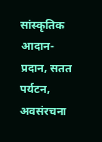सांस्कृतिक आदान-प्रदान, सतत पर्यटन, अवसंरचना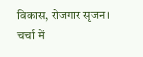विकास, रोजगार सृजन।
चर्चा में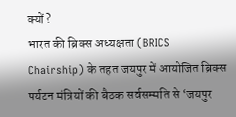क्यों?
भारत की ब्रिक्स अध्यक्षता (BRICS Chairship) के तहत जयपुर में आयोजित ब्रिक्स पर्यटन मंत्रियों की बैठक सर्वसम्मति से ‘जयपुर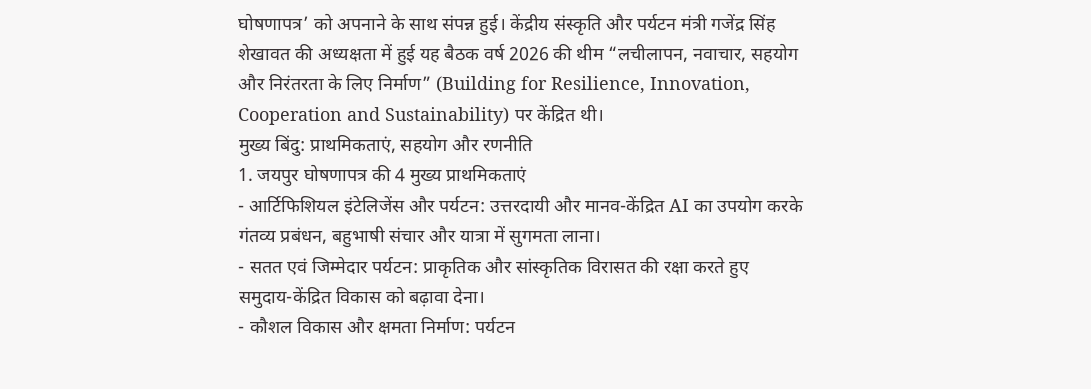घोषणापत्र’ को अपनाने के साथ संपन्न हुई। केंद्रीय संस्कृति और पर्यटन मंत्री गजेंद्र सिंह शेखावत की अध्यक्षता में हुई यह बैठक वर्ष 2026 की थीम “लचीलापन, नवाचार, सहयोग और निरंतरता के लिए निर्माण” (Building for Resilience, Innovation, Cooperation and Sustainability) पर केंद्रित थी।
मुख्य बिंदु: प्राथमिकताएं, सहयोग और रणनीति
1. जयपुर घोषणापत्र की 4 मुख्य प्राथमिकताएं
- आर्टिफिशियल इंटेलिजेंस और पर्यटन: उत्तरदायी और मानव-केंद्रित AI का उपयोग करके गंतव्य प्रबंधन, बहुभाषी संचार और यात्रा में सुगमता लाना।
- सतत एवं जिम्मेदार पर्यटन: प्राकृतिक और सांस्कृतिक विरासत की रक्षा करते हुए समुदाय-केंद्रित विकास को बढ़ावा देना।
- कौशल विकास और क्षमता निर्माण: पर्यटन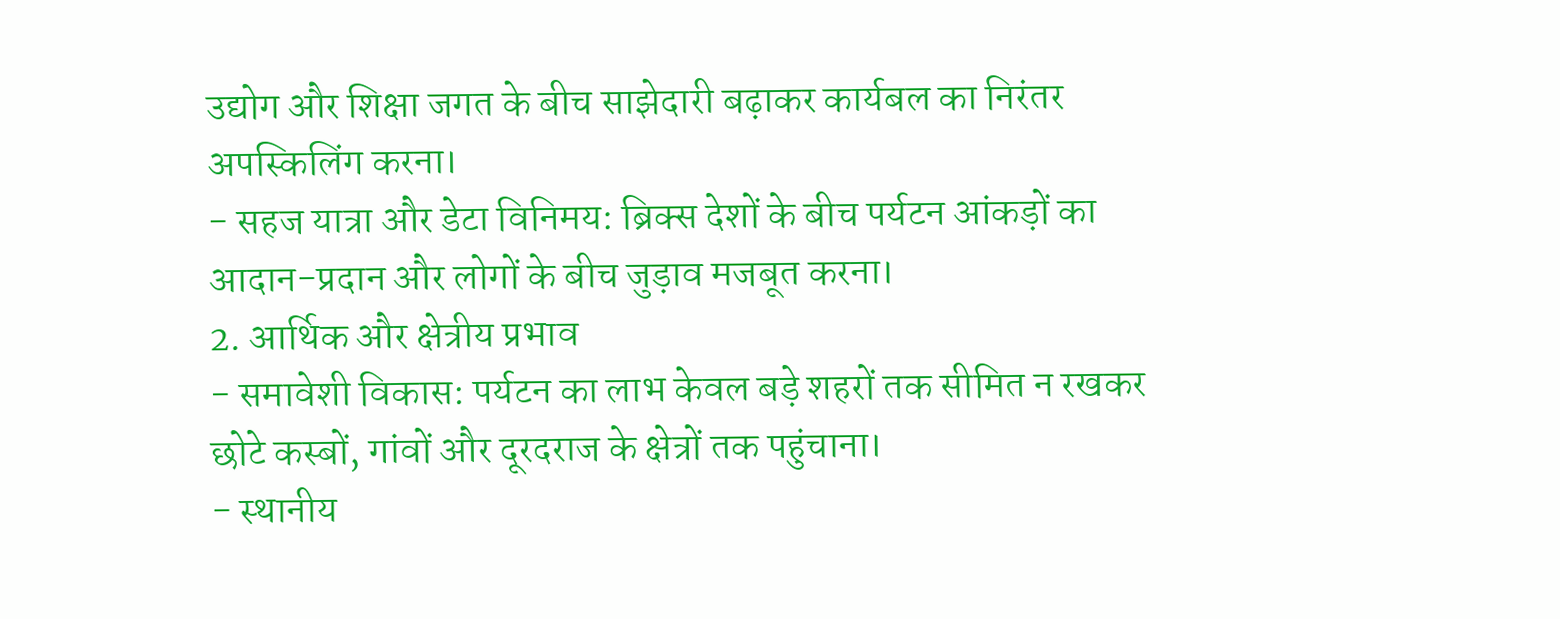उद्योग और शिक्षा जगत के बीच साझेदारी बढ़ाकर कार्यबल का निरंतर अपस्किलिंग करना।
- सहज यात्रा और डेटा विनिमय: ब्रिक्स देशों के बीच पर्यटन आंकड़ों का आदान-प्रदान और लोगों के बीच जुड़ाव मजबूत करना।
2. आर्थिक और क्षेत्रीय प्रभाव
- समावेशी विकास: पर्यटन का लाभ केवल बड़े शहरों तक सीमित न रखकर छोटे कस्बों, गांवों और दूरदराज के क्षेत्रों तक पहुंचाना।
- स्थानीय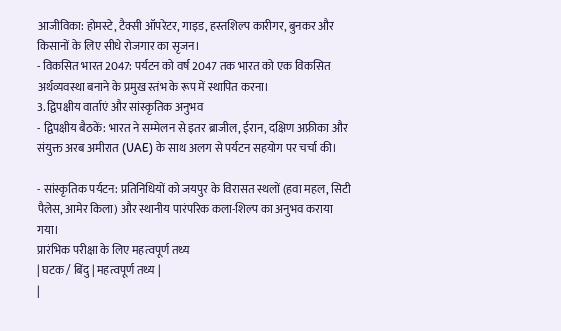आजीविका: होमस्टे, टैक्सी ऑपरेटर, गाइड, हस्तशिल्प कारीगर, बुनकर और किसानों के लिए सीधे रोजगार का सृजन।
- विकसित भारत 2047: पर्यटन को वर्ष 2047 तक भारत को एक विकसित अर्थव्यवस्था बनाने के प्रमुख स्तंभ के रूप में स्थापित करना।
3. द्विपक्षीय वार्ताएं और सांस्कृतिक अनुभव
- द्विपक्षीय बैठकें: भारत ने सम्मेलन से इतर ब्राजील, ईरान, दक्षिण अफ्रीका और संयुक्त अरब अमीरात (UAE) के साथ अलग से पर्यटन सहयोग पर चर्चा की।

- सांस्कृतिक पर्यटन: प्रतिनिधियों को जयपुर के विरासत स्थलों (हवा महल, सिटी पैलेस, आमेर किला) और स्थानीय पारंपरिक कला-शिल्प का अनुभव कराया गया।
प्रारंभिक परीक्षा के लिए महत्वपूर्ण तथ्य
| घटक / बिंदु | महत्वपूर्ण तथ्य |
|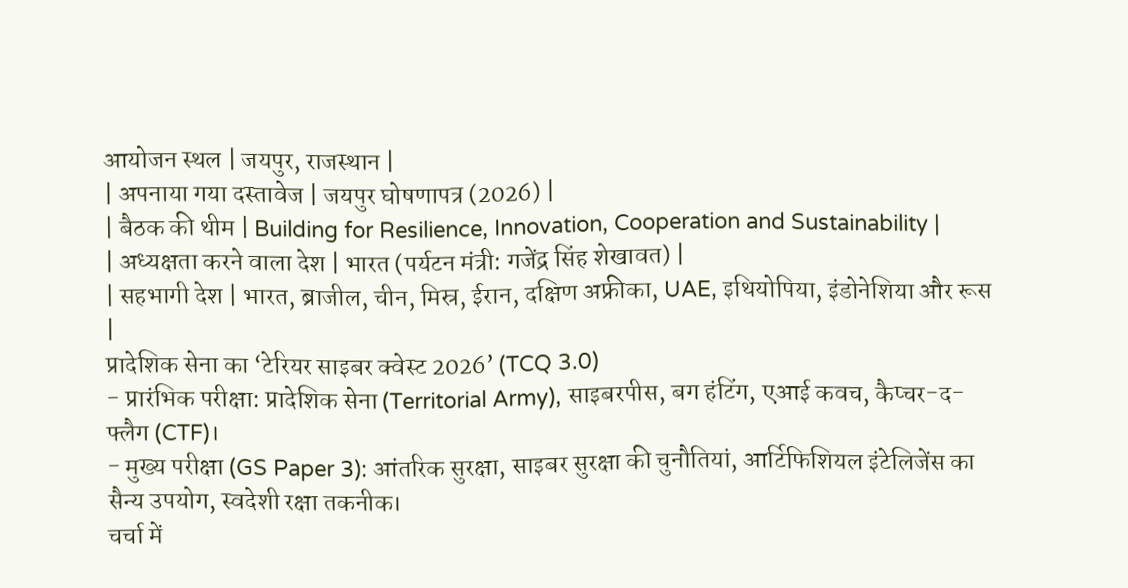आयोजन स्थल | जयपुर, राजस्थान |
| अपनाया गया दस्तावेज | जयपुर घोषणापत्र (2026) |
| बैठक की थीम | Building for Resilience, Innovation, Cooperation and Sustainability |
| अध्यक्षता करने वाला देश | भारत (पर्यटन मंत्री: गजेंद्र सिंह शेखावत) |
| सहभागी देश | भारत, ब्राजील, चीन, मिस्र, ईरान, दक्षिण अफ्रीका, UAE, इथियोपिया, इंडोनेशिया और रूस |
प्रादेशिक सेना का ‘टेरियर साइबर क्वेस्ट 2026’ (TCQ 3.0)
- प्रारंभिक परीक्षा: प्रादेशिक सेना (Territorial Army), साइबरपीस, बग हंटिंग, एआई कवच, कैप्चर-द-फ्लैग (CTF)।
- मुख्य परीक्षा (GS Paper 3): आंतरिक सुरक्षा, साइबर सुरक्षा की चुनौतियां, आर्टिफिशियल इंटेलिजेंस का सैन्य उपयोग, स्वदेशी रक्षा तकनीक।
चर्चा में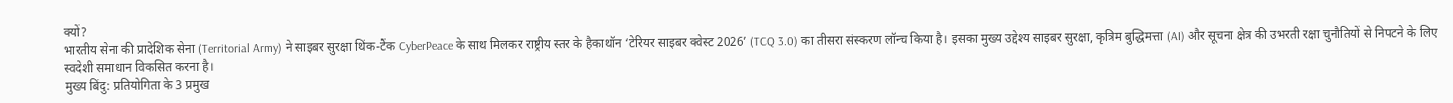क्यों?
भारतीय सेना की प्रादेशिक सेना (Territorial Army) ने साइबर सुरक्षा थिंक-टैंक CyberPeace के साथ मिलकर राष्ट्रीय स्तर के हैकाथॉन ‘टेरियर साइबर क्वेस्ट 2026’ (TCQ 3.0) का तीसरा संस्करण लॉन्च किया है। इसका मुख्य उद्देश्य साइबर सुरक्षा, कृत्रिम बुद्धिमत्ता (AI) और सूचना क्षेत्र की उभरती रक्षा चुनौतियों से निपटने के लिए स्वदेशी समाधान विकसित करना है।
मुख्य बिंदु: प्रतियोगिता के 3 प्रमुख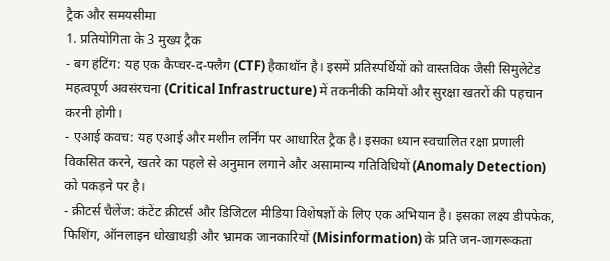ट्रैक और समयसीमा
1. प्रतियोगिता के 3 मुख्य ट्रैक
- बग हंटिंग: यह एक कैप्चर-द-फ्लैग (CTF) हैकाथॉन है। इसमें प्रतिस्पर्धियों को वास्तविक जैसी सिमुलेटेड महत्वपूर्ण अवसंरचना (Critical Infrastructure) में तकनीकी कमियों और सुरक्षा खतरों की पहचान करनी होगी।
- एआई कवच: यह एआई और मशीन लर्निंग पर आधारित ट्रैक है। इसका ध्यान स्वचालित रक्षा प्रणाली विकसित करने, खतरे का पहले से अनुमान लगाने और असामान्य गतिविधियों (Anomaly Detection) को पकड़ने पर है।
- क्रीटर्स चैलेंज: कंटेंट क्रीटर्स और डिजिटल मीडिया विशेषज्ञों के लिए एक अभियान है। इसका लक्ष्य डीपफेक, फिशिंग, ऑनलाइन धोखाधड़ी और भ्रामक जानकारियों (Misinformation) के प्रति जन-जागरूकता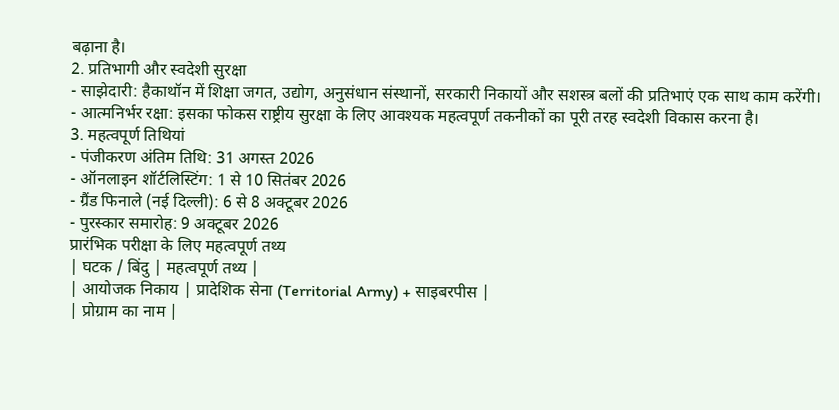बढ़ाना है।
2. प्रतिभागी और स्वदेशी सुरक्षा
- साझेदारी: हैकाथॉन में शिक्षा जगत, उद्योग, अनुसंधान संस्थानों, सरकारी निकायों और सशस्त्र बलों की प्रतिभाएं एक साथ काम करेंगी।
- आत्मनिर्भर रक्षा: इसका फोकस राष्ट्रीय सुरक्षा के लिए आवश्यक महत्वपूर्ण तकनीकों का पूरी तरह स्वदेशी विकास करना है।
3. महत्वपूर्ण तिथियां
- पंजीकरण अंतिम तिथि: 31 अगस्त 2026
- ऑनलाइन शॉर्टलिस्टिंग: 1 से 10 सितंबर 2026
- ग्रैंड फिनाले (नई दिल्ली): 6 से 8 अक्टूबर 2026
- पुरस्कार समारोह: 9 अक्टूबर 2026
प्रारंभिक परीक्षा के लिए महत्वपूर्ण तथ्य
| घटक / बिंदु | महत्वपूर्ण तथ्य |
| आयोजक निकाय | प्रादेशिक सेना (Territorial Army) + साइबरपीस |
| प्रोग्राम का नाम |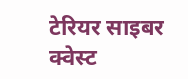टेरियर साइबर क्वेस्ट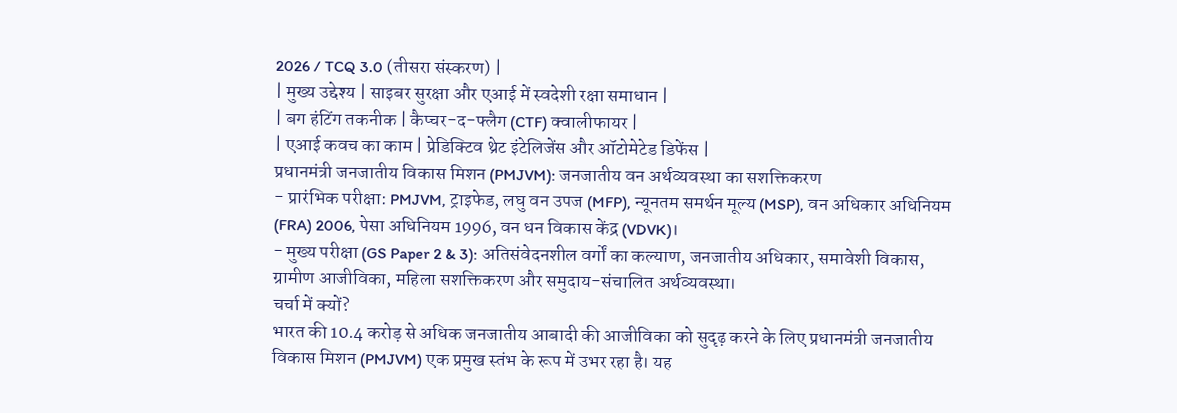2026 / TCQ 3.0 (तीसरा संस्करण) |
| मुख्य उद्देश्य | साइबर सुरक्षा और एआई में स्वदेशी रक्षा समाधान |
| बग हंटिंग तकनीक | कैप्चर-द-फ्लैग (CTF) क्वालीफायर |
| एआई कवच का काम | प्रेडिक्टिव थ्रेट इंटेलिजेंस और ऑटोमेटेड डिफेंस |
प्रधानमंत्री जनजातीय विकास मिशन (PMJVM): जनजातीय वन अर्थव्यवस्था का सशक्तिकरण
- प्रारंभिक परीक्षा: PMJVM, ट्राइफेड, लघु वन उपज (MFP), न्यूनतम समर्थन मूल्य (MSP), वन अधिकार अधिनियम (FRA) 2006, पेसा अधिनियम 1996, वन धन विकास केंद्र (VDVK)।
- मुख्य परीक्षा (GS Paper 2 & 3): अतिसंवेदनशील वर्गों का कल्याण, जनजातीय अधिकार, समावेशी विकास, ग्रामीण आजीविका, महिला सशक्तिकरण और समुदाय-संचालित अर्थव्यवस्था।
चर्चा में क्यों?
भारत की 10.4 करोड़ से अधिक जनजातीय आबादी की आजीविका को सुदृढ़ करने के लिए प्रधानमंत्री जनजातीय विकास मिशन (PMJVM) एक प्रमुख स्तंभ के रूप में उभर रहा है। यह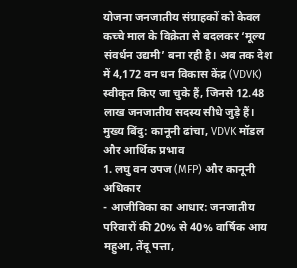योजना जनजातीय संग्राहकों को केवल कच्चे माल के विक्रेता से बदलकर ‘मूल्य संवर्धन उद्यमी’ बना रही है। अब तक देश में 4,172 वन धन विकास केंद्र (VDVK) स्वीकृत किए जा चुके हैं, जिनसे 12.48 लाख जनजातीय सदस्य सीधे जुड़े हैं।
मुख्य बिंदु: कानूनी ढांचा, VDVK मॉडल और आर्थिक प्रभाव
1. लघु वन उपज (MFP) और कानूनी अधिकार
- आजीविका का आधार: जनजातीय परिवारों की 20% से 40% वार्षिक आय महुआ, तेंदू पत्ता,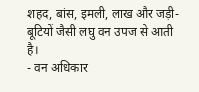शहद, बांस, इमली, लाख और जड़ी-बूटियों जैसी लघु वन उपज से आती है।
- वन अधिकार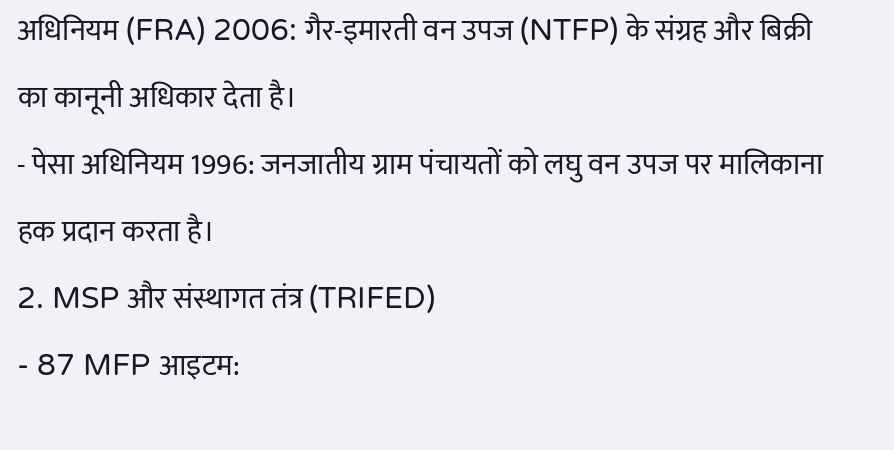अधिनियम (FRA) 2006: गैर-इमारती वन उपज (NTFP) के संग्रह और बिक्री का कानूनी अधिकार देता है।
- पेसा अधिनियम 1996: जनजातीय ग्राम पंचायतों को लघु वन उपज पर मालिकाना हक प्रदान करता है।
2. MSP और संस्थागत तंत्र (TRIFED)
- 87 MFP आइटम: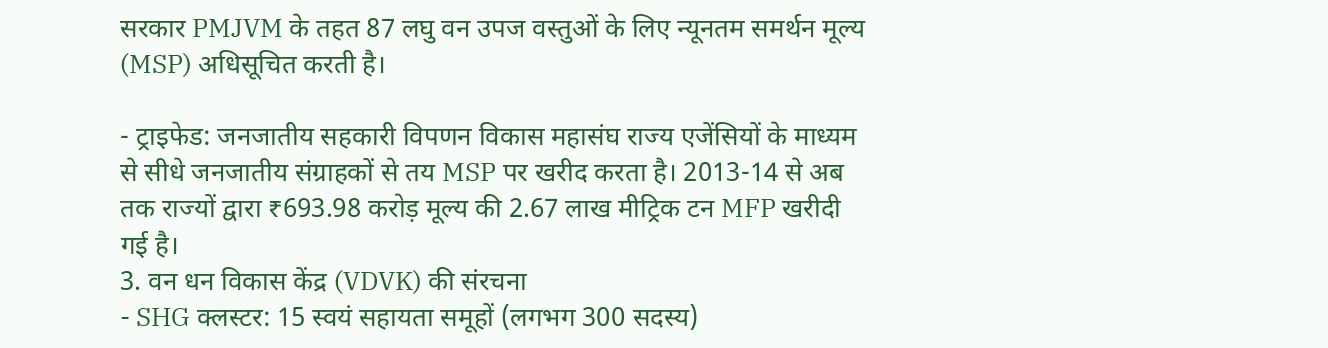सरकार PMJVM के तहत 87 लघु वन उपज वस्तुओं के लिए न्यूनतम समर्थन मूल्य (MSP) अधिसूचित करती है।

- ट्राइफेड: जनजातीय सहकारी विपणन विकास महासंघ राज्य एजेंसियों के माध्यम से सीधे जनजातीय संग्राहकों से तय MSP पर खरीद करता है। 2013-14 से अब तक राज्यों द्वारा ₹693.98 करोड़ मूल्य की 2.67 लाख मीट्रिक टन MFP खरीदी गई है।
3. वन धन विकास केंद्र (VDVK) की संरचना
- SHG क्लस्टर: 15 स्वयं सहायता समूहों (लगभग 300 सदस्य)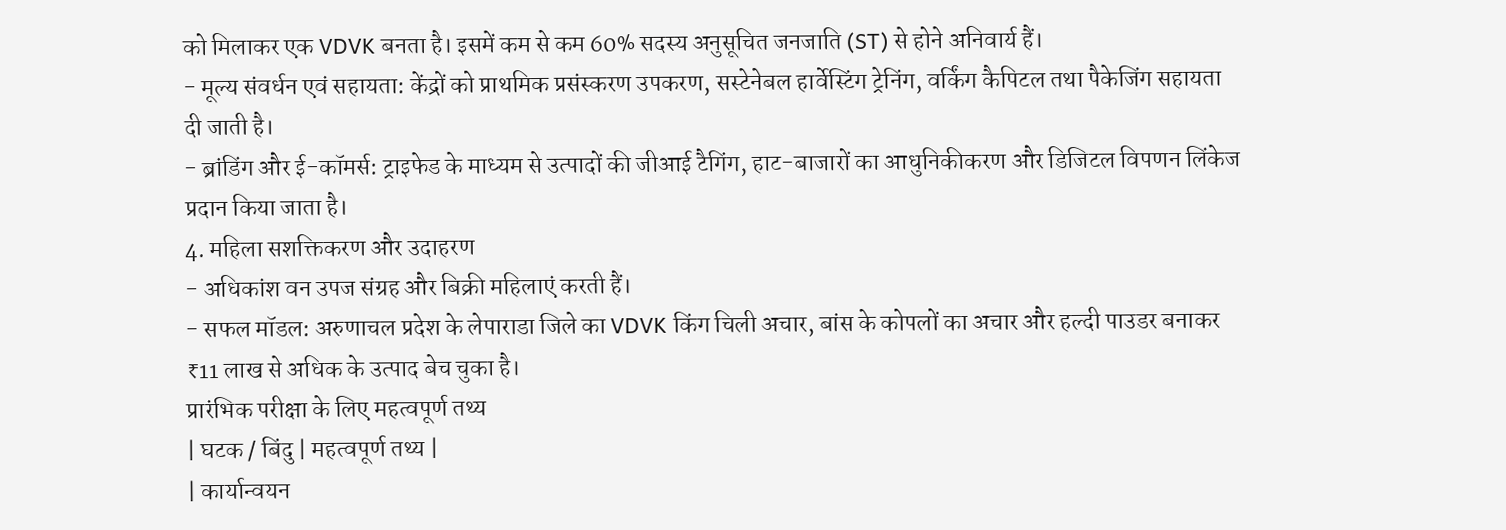को मिलाकर एक VDVK बनता है। इसमें कम से कम 60% सदस्य अनुसूचित जनजाति (ST) से होने अनिवार्य हैं।
- मूल्य संवर्धन एवं सहायता: केंद्रों को प्राथमिक प्रसंस्करण उपकरण, सस्टेनेबल हार्वेस्टिंग ट्रेनिंग, वर्किंग कैपिटल तथा पैकेजिंग सहायता दी जाती है।
- ब्रांडिंग और ई-कॉमर्स: ट्राइफेड के माध्यम से उत्पादों की जीआई टैगिंग, हाट-बाजारों का आधुनिकीकरण और डिजिटल विपणन लिंकेज प्रदान किया जाता है।
4. महिला सशक्तिकरण और उदाहरण
- अधिकांश वन उपज संग्रह और बिक्री महिलाएं करती हैं।
- सफल मॉडल: अरुणाचल प्रदेश के लेपाराडा जिले का VDVK किंग चिली अचार, बांस के कोपलों का अचार और हल्दी पाउडर बनाकर ₹11 लाख से अधिक के उत्पाद बेच चुका है।
प्रारंभिक परीक्षा के लिए महत्वपूर्ण तथ्य
| घटक / बिंदु | महत्वपूर्ण तथ्य |
| कार्यान्वयन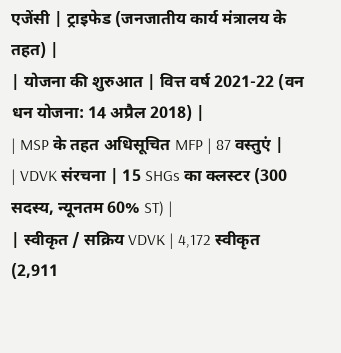एजेंसी | ट्राइफेड (जनजातीय कार्य मंत्रालय के तहत) |
| योजना की शुरुआत | वित्त वर्ष 2021-22 (वन धन योजना: 14 अप्रैल 2018) |
| MSP के तहत अधिसूचित MFP | 87 वस्तुएं |
| VDVK संरचना | 15 SHGs का क्लस्टर (300 सदस्य, न्यूनतम 60% ST) |
| स्वीकृत / सक्रिय VDVK | 4,172 स्वीकृत (2,911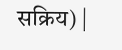सक्रिय) |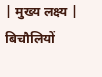| मुख्य लक्ष्य | बिचौलियों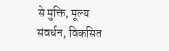से मुक्ति, मूल्य संवर्धन, विकसित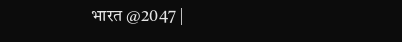भारत @2047 |